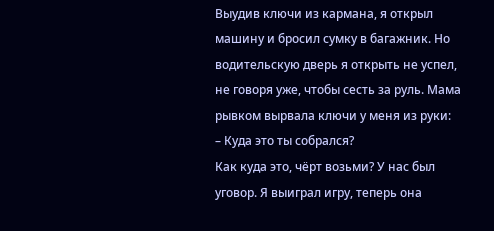Выудив ключи из кармана, я открыл машину и бросил сумку в багажник. Но водительскую дверь я открыть не успел, не говоря уже, чтобы сесть за руль. Мама рывком вырвала ключи у меня из руки:
– Куда это ты собрался?
Как куда это, чёрт возьми? У нас был уговор. Я выиграл игру, теперь она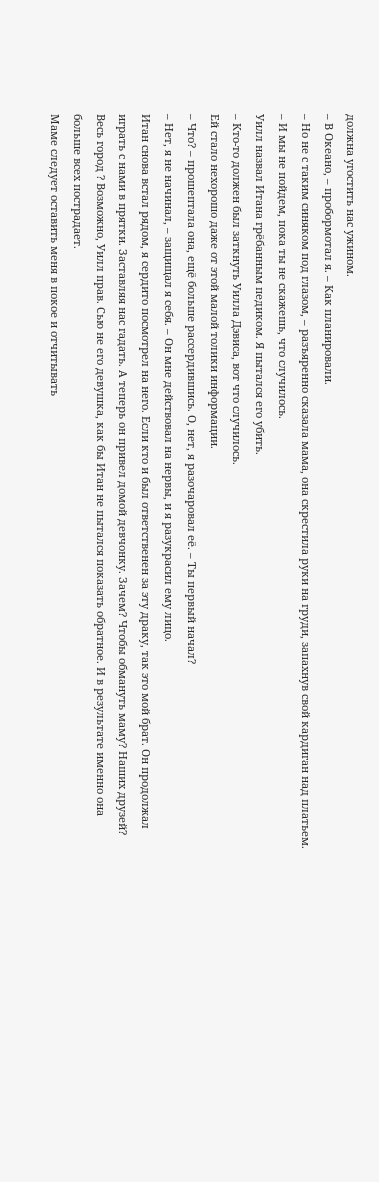должна угостить нас ужином.
– В Океано, – пробормотал я. – Как планировали.
– Но не с таким синяком под глазом, – разъяренно сказала мама, она скрестила руки на груди, запахнув свой кардиган над платьем. – И мы не пойдем, пока ты не скажешь, что случилось.
Уилл назвал Итана грёбанным педиком. Я пытался его убить.
– Кто-то должен был заткнуть Уилла Дэвиса, вот что случилось.
Ей стало нехорошо даже от этой малой толики информации.
– Что? – прошептала она, ещё больше рассердившись. О, нет, я разочаровал её. – Ты первый начал?
– Нет, я не начинал, – защищал я себя. – Он мне действовал на нервы, и я разукрасил ему лицо.
Итан снова встал рядом, я сердито посмотрел на него. Если кто и был ответственен за эту драку, так это мой брат. Он продолжал играть с нами в прятки. Заставляя нас гадать. А теперь он привел домой девчонку. Зачем? Чтобы обмануть маму? Наших друзей? Весь город ? Возможно, Уилл прав. Сью не его девушка, как бы Итан не пытался показать обратное. И в результате именно она больше всех пострадает.
Маме следует оставить меня в покое и отчитывать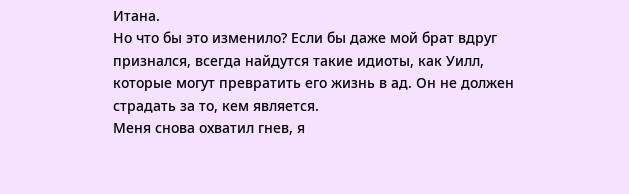Итана.
Но что бы это изменило? Если бы даже мой брат вдруг признался, всегда найдутся такие идиоты, как Уилл, которые могут превратить его жизнь в ад. Он не должен страдать за то, кем является.
Меня снова охватил гнев, я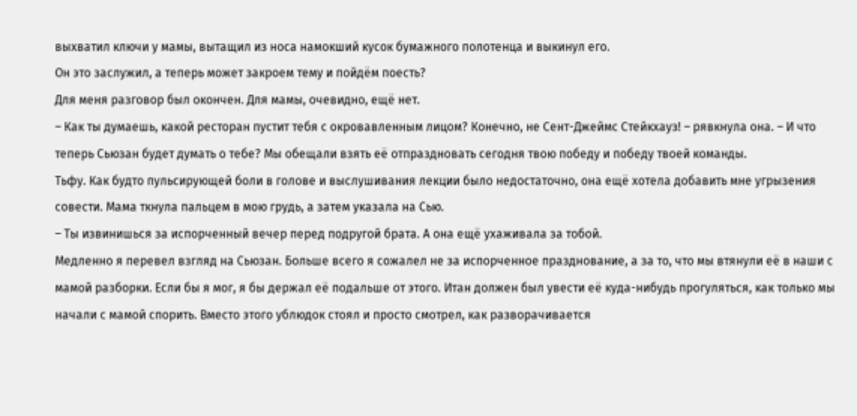выхватил ключи у мамы, вытащил из носа намокший кусок бумажного полотенца и выкинул его.
Он это заслужил, а теперь может закроем тему и пойдём поесть?
Для меня разговор был окончен. Для мамы, очевидно, ещё нет.
– Как ты думаешь, какой ресторан пустит тебя с окровавленным лицом? Конечно, не Сент-Джеймс Стейкхауз! – рявкнула она. – И что теперь Сьюзан будет думать о тебе? Мы обещали взять её отпраздновать сегодня твою победу и победу твоей команды.
Тьфу. Как будто пульсирующей боли в голове и выслушивания лекции было недостаточно, она ещё хотела добавить мне угрызения совести. Мама ткнула пальцем в мою грудь, а затем указала на Сью.
– Ты извинишься за испорченный вечер перед подругой брата. А она ещё ухаживала за тобой.
Медленно я перевел взгляд на Сьюзан. Больше всего я сожалел не за испорченное празднование, а за то, что мы втянули её в наши с мамой разборки. Если бы я мог, я бы держал её подальше от этого. Итан должен был увести её куда-нибудь прогуляться, как только мы начали с мамой спорить. Вместо этого ублюдок стоял и просто смотрел, как разворачивается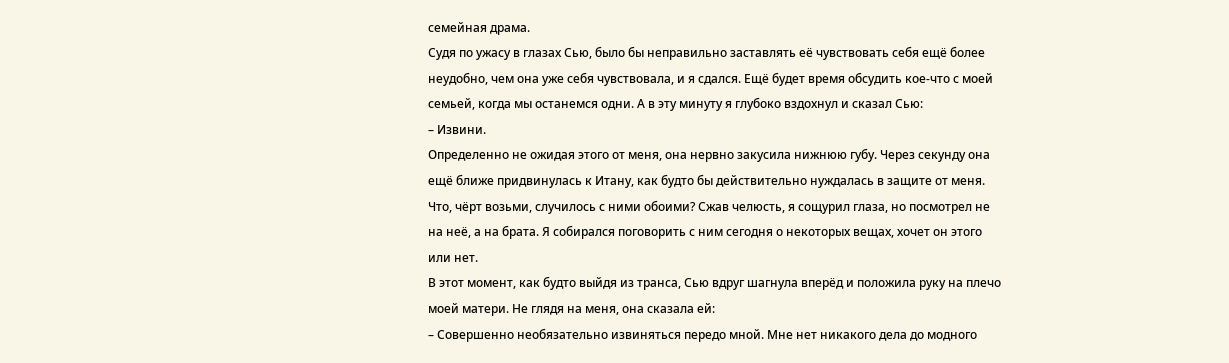семейная драма.
Судя по ужасу в глазах Сью, было бы неправильно заставлять её чувствовать себя ещё более неудобно, чем она уже себя чувствовала, и я сдался. Ещё будет время обсудить кое-что с моей семьей, когда мы останемся одни. А в эту минуту я глубоко вздохнул и сказал Сью:
– Извини.
Определенно не ожидая этого от меня, она нервно закусила нижнюю губу. Через секунду она ещё ближе придвинулась к Итану, как будто бы действительно нуждалась в защите от меня. Что, чёрт возьми, случилось с ними обоими? Сжав челюсть, я сощурил глаза, но посмотрел не на неё, а на брата. Я собирался поговорить с ним сегодня о некоторых вещах, хочет он этого или нет.
В этот момент, как будто выйдя из транса, Сью вдруг шагнула вперёд и положила руку на плечо моей матери. Не глядя на меня, она сказала ей:
– Совершенно необязательно извиняться передо мной. Мне нет никакого дела до модного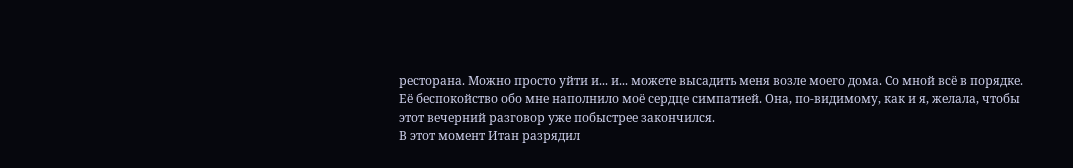ресторана. Можно просто уйти и... и... можете высадить меня возле моего дома. Со мной всё в порядке.
Её беспокойство обо мне наполнило моё сердце симпатией. Она, по-видимому, как и я, желала, чтобы этот вечерний разговор уже побыстрее закончился.
В этот момент Итан разрядил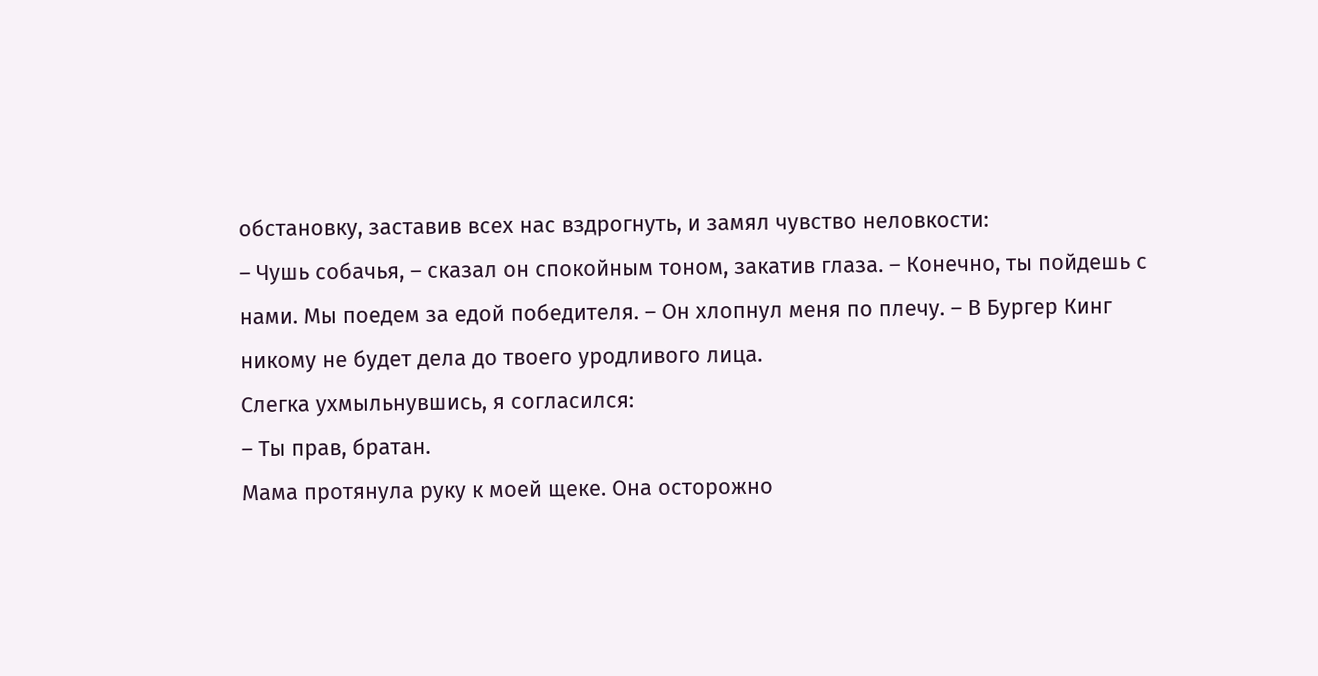обстановку, заставив всех нас вздрогнуть, и замял чувство неловкости:
– Чушь собачья, – сказал он спокойным тоном, закатив глаза. – Конечно, ты пойдешь с нами. Мы поедем за едой победителя. – Он хлопнул меня по плечу. – В Бургер Кинг никому не будет дела до твоего уродливого лица.
Слегка ухмыльнувшись, я согласился:
– Ты прав, братан.
Мама протянула руку к моей щеке. Она осторожно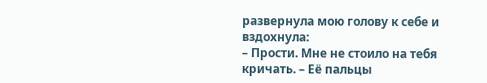развернула мою голову к себе и вздохнула:
– Прости. Мне не стоило на тебя кричать. – Её пальцы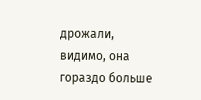дрожали, видимо, она гораздо больше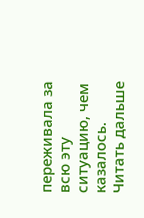переживала за всю эту ситуацию, чем казалось.
Читать дальше